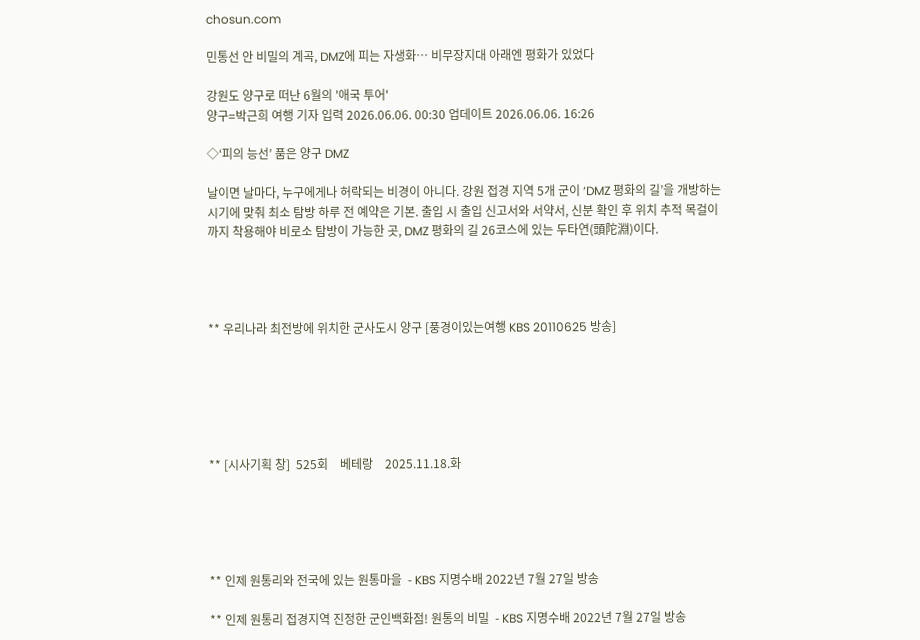chosun.com

민통선 안 비밀의 계곡, DMZ에 피는 자생화… 비무장지대 아래엔 평화가 있었다

강원도 양구로 떠난 6월의 '애국 투어'
양구=박근희 여행 기자 입력 2026.06.06. 00:30 업데이트 2026.06.06. 16:26

◇‘피의 능선’ 품은 양구 DMZ

날이면 날마다, 누구에게나 허락되는 비경이 아니다. 강원 접경 지역 5개 군이 ‘DMZ 평화의 길’을 개방하는 시기에 맞춰 최소 탐방 하루 전 예약은 기본. 출입 시 출입 신고서와 서약서, 신분 확인 후 위치 추적 목걸이까지 착용해야 비로소 탐방이 가능한 곳, DMZ 평화의 길 26코스에 있는 두타연(頭陀淵)이다.




** 우리나라 최전방에 위치한 군사도시 양구 [풍경이있는여행 KBS 20110625 방송]






** [시사기획 창]  525회    베테랑    2025.11.18.화





** 인제 원통리와 전국에 있는 원통마을  - KBS 지명수배 2022년 7월 27일 방송

** 인제 원통리 접경지역 진정한 군인백화점! 원통의 비밀  - KBS 지명수배 2022년 7월 27일 방송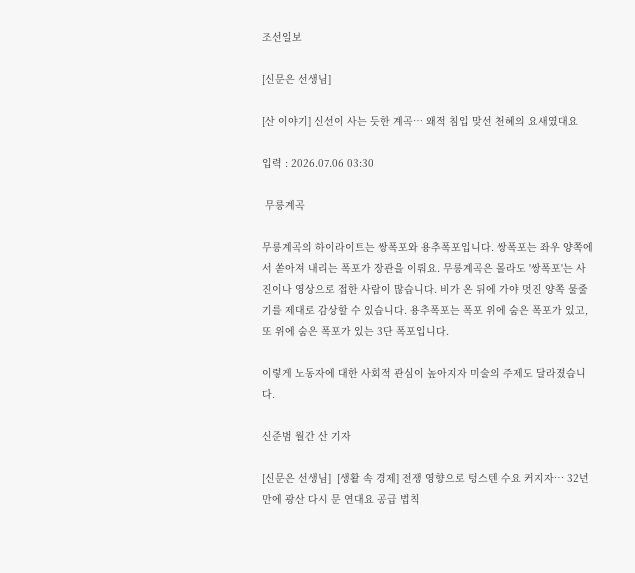조선일보

[신문은 선생님]

[산 이야기] 신선이 사는 듯한 계곡… 왜적 침입 맞선 천혜의 요새였대요

입력 : 2026.07.06 03:30

 무릉계곡

무릉계곡의 하이라이트는 쌍폭포와 용추폭포입니다. 쌍폭포는 좌우 양쪽에서 쏟아져 내리는 폭포가 장관을 이뤄요. 무릉계곡은 몰라도 '쌍폭포'는 사진이나 영상으로 접한 사람이 많습니다. 비가 온 뒤에 가야 멋진 양쪽 물줄기를 제대로 감상할 수 있습니다. 용추폭포는 폭포 위에 숨은 폭포가 있고, 또 위에 숨은 폭포가 있는 3단 폭포입니다.

이렇게 노동자에 대한 사회적 관심이 높아지자 미술의 주제도 달라졌습니다.

신준범 월간 산 기자

[신문은 선생님]  [생활 속 경제] 전쟁 영향으로 텅스텐 수요 커지자… 32년만에 광산 다시 문 연대요 공급 법칙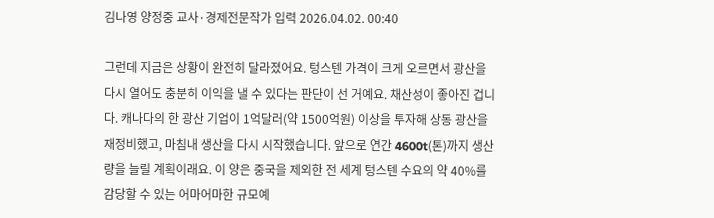김나영 양정중 교사·경제전문작가 입력 2026.04.02. 00:40

그런데 지금은 상황이 완전히 달라졌어요. 텅스텐 가격이 크게 오르면서 광산을 다시 열어도 충분히 이익을 낼 수 있다는 판단이 선 거예요. 채산성이 좋아진 겁니다. 캐나다의 한 광산 기업이 1억달러(약 1500억원) 이상을 투자해 상동 광산을 재정비했고, 마침내 생산을 다시 시작했습니다. 앞으로 연간 4600t(톤)까지 생산량을 늘릴 계획이래요. 이 양은 중국을 제외한 전 세계 텅스텐 수요의 약 40%를 감당할 수 있는 어마어마한 규모예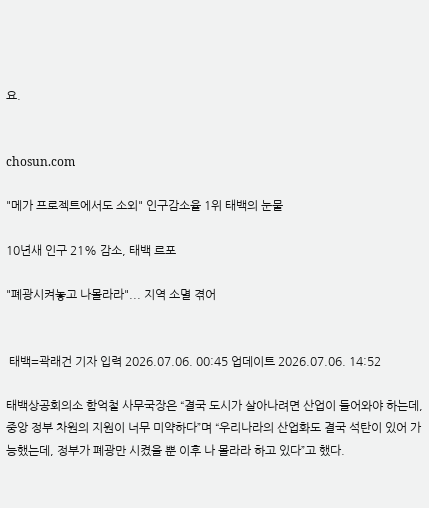요.


chosun.com

"메가 프로젝트에서도 소외" 인구감소율 1위 태백의 눈물

10년새 인구 21% 감소, 태백 르포

"폐광시켜놓고 나몰라라"... 지역 소멸 겪어


 태백=곽래건 기자 입력 2026.07.06. 00:45 업데이트 2026.07.06. 14:52

태백상공회의소 함억철 사무국장은 “결국 도시가 살아나려면 산업이 들어와야 하는데, 중앙 정부 차원의 지원이 너무 미약하다”며 “우리나라의 산업화도 결국 석탄이 있어 가능했는데, 정부가 폐광만 시켰을 뿐 이후 나 몰라라 하고 있다”고 했다.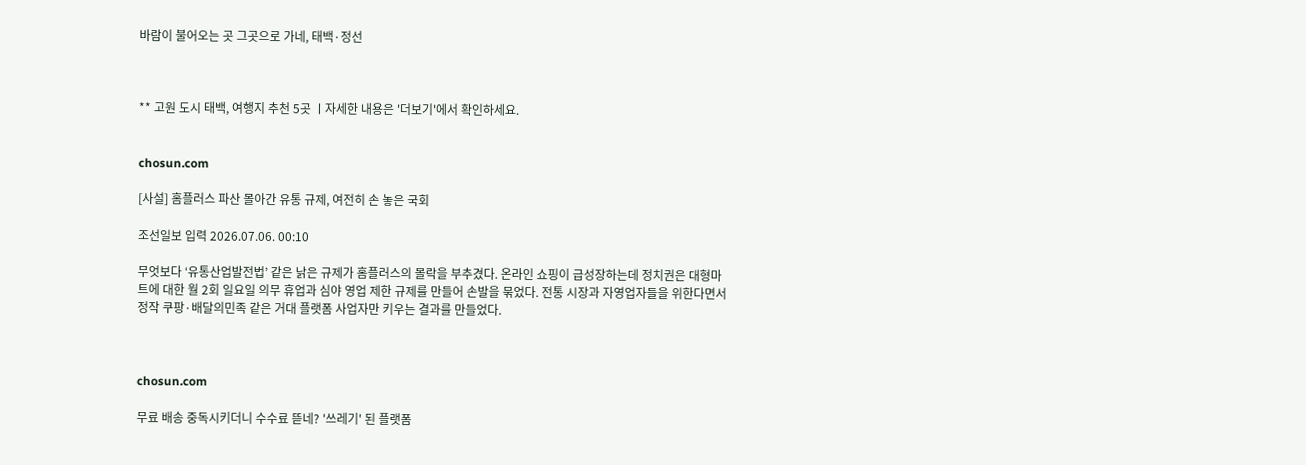바람이 불어오는 곳 그곳으로 가네, 태백·정선



** 고원 도시 태백, 여행지 추천 5곳 ㅣ자세한 내용은 '더보기'에서 확인하세요.


chosun.com

[사설] 홈플러스 파산 몰아간 유통 규제, 여전히 손 놓은 국회

조선일보 입력 2026.07.06. 00:10

무엇보다 ‘유통산업발전법’ 같은 낡은 규제가 홈플러스의 몰락을 부추겼다. 온라인 쇼핑이 급성장하는데 정치권은 대형마트에 대한 월 2회 일요일 의무 휴업과 심야 영업 제한 규제를 만들어 손발을 묶었다. 전통 시장과 자영업자들을 위한다면서 정작 쿠팡·배달의민족 같은 거대 플랫폼 사업자만 키우는 결과를 만들었다.



chosun.com

무료 배송 중독시키더니 수수료 뜯네? '쓰레기' 된 플랫폼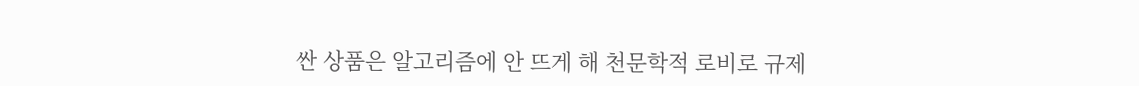싼 상품은 알고리즘에 안 뜨게 해 천문학적 로비로 규제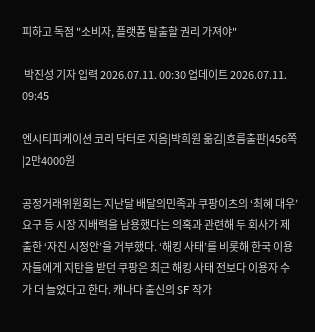피하고 독점 "소비자, 플랫폼 탈출할 권리 가져야"

 박진성 기자 입력 2026.07.11. 00:30 업데이트 2026.07.11. 09:45

엔시티피케이션 코리 닥터로 지음|박희원 옮김|흐름출판|456쪽|2만4000원

공정거래위원회는 지난달 배달의민족과 쿠팡이츠의 ‘최혜 대우’ 요구 등 시장 지배력을 남용했다는 의혹과 관련해 두 회사가 제출한 ‘자진 시정안’을 거부했다. ‘해킹 사태’를 비롯해 한국 이용자들에게 지탄을 받던 쿠팡은 최근 해킹 사태 전보다 이용자 수가 더 늘었다고 한다. 캐나다 출신의 SF 작가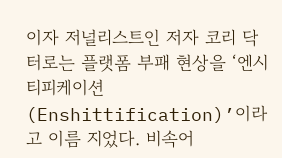이자 저널리스트인 저자 코리 닥터로는 플랫폼 부패 현상을 ‘엔시티피케이션(Enshittification)’이라고 이름 지었다. 비속어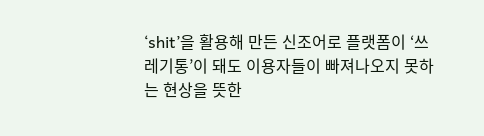‘shit’을 활용해 만든 신조어로 플랫폼이 ‘쓰레기통’이 돼도 이용자들이 빠져나오지 못하는 현상을 뜻한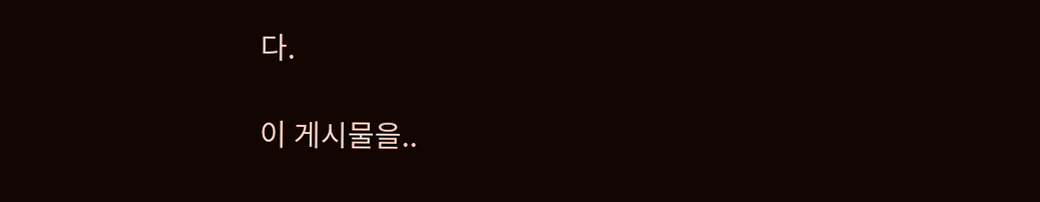다.

이 게시물을..